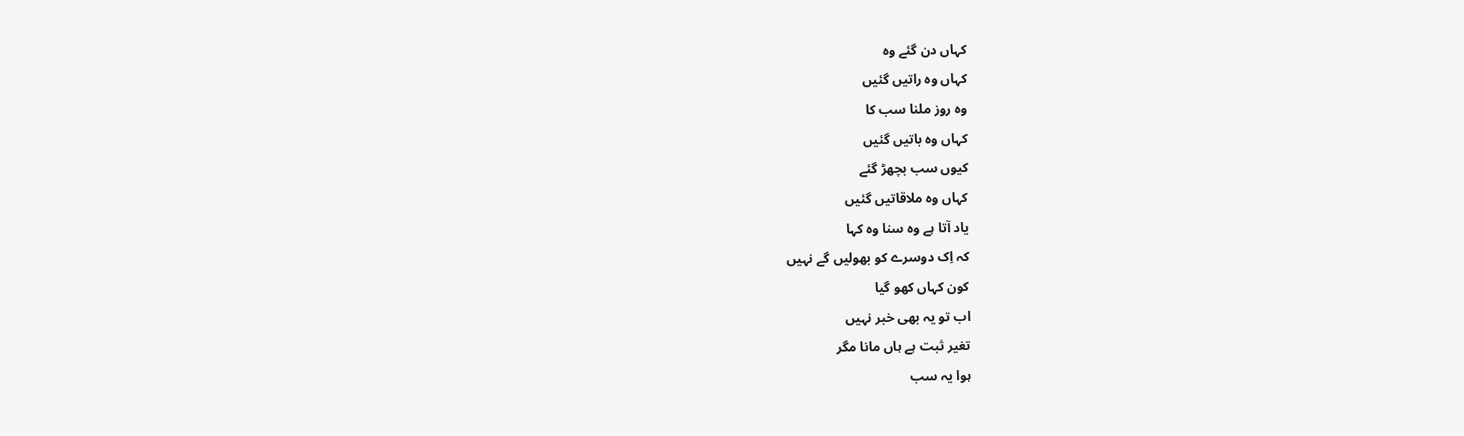کہاں دن گئے وہ
کہاں وہ راتیں گئیں
وہ روز ملنا سب کا
کہاں وہ باتیں گئیں
کیوں سب بچھڑ گئے
کہاں وہ ملاقاتیں گئیں
یاد آتا ہے وہ سنا وہ کہا
کہ اِک دوسرے کو بھولیں گے نہیں
کون کہاں کھو گیا
اب تو یہ بھی خبر نہیں
تغیر ثبت ہے ہاں مانا مگر
ہوا یہ سب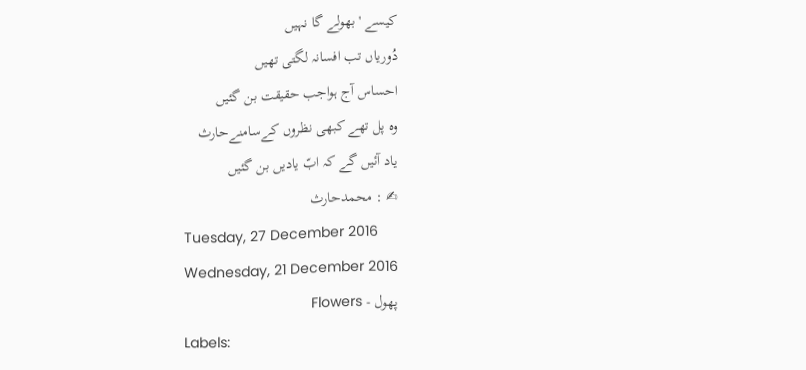کیسے ' بھولے گا نہیں
دُوریاں تب افسانہ لگتی تھیں
احساس آج ہواجب حقیقت بن گئیں
وہ پل تھے کبھی نظروں کےسامنےحارث
یاد آئیں گے کہ ابّ یادیں بن گئیں
✍ : محمدحارث
Tuesday, 27 December 2016
Wednesday, 21 December 2016
پهول - Flowers
Labels: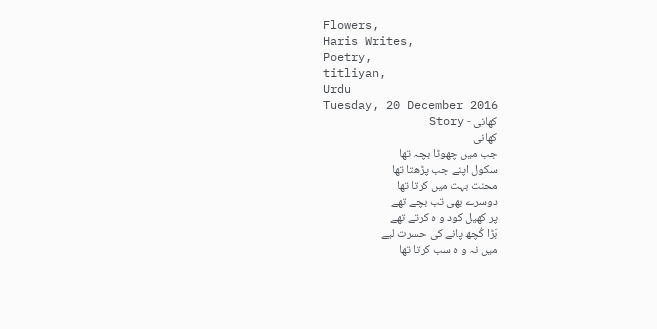Flowers,
Haris Writes,
Poetry,
titliyan,
Urdu
Tuesday, 20 December 2016
کهانی - Story
کهانی
جب میں چھوٹا بچہ تھا
سکول اپنے جب پڑھتا تھا
محنت بہت میں کرتا تھا
دوسرے بھی تب بچے تھے
پر کھیل کود و ہ کرتے تھے
بَڑا کُچھ پانے کی حسرت لیے
میں نہ و ہ سب کرتا تھا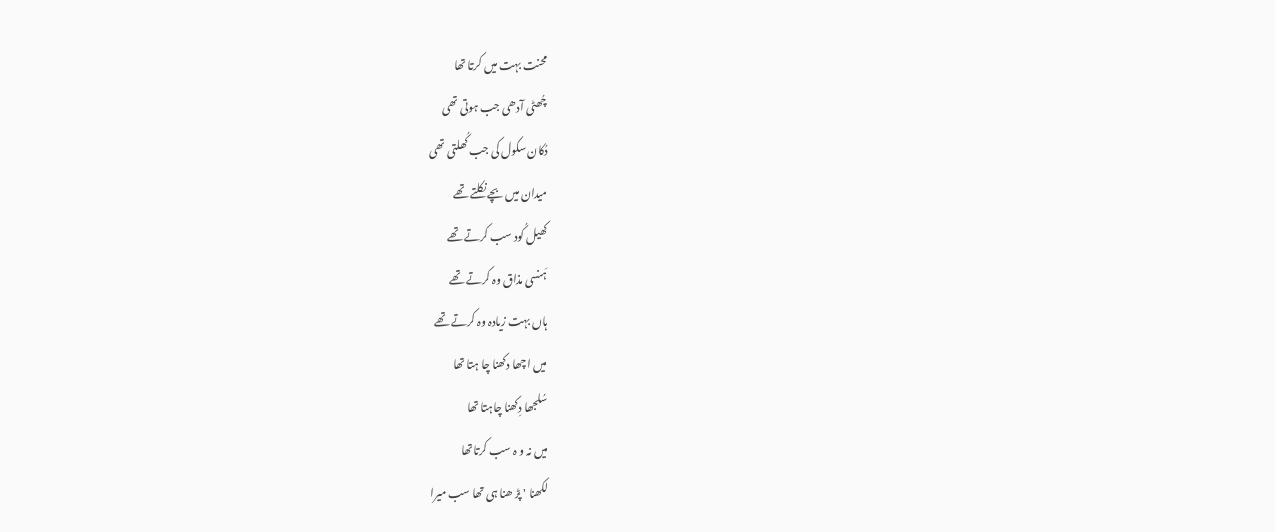محنت بہت میں کرتا تھا
چُھٹی آدھی جب ہوتی تھی
دُکان سکول کی جب کُھلتی تھی
میدان میں بچے نکلتے تھے
کھیل کُود سب کرتے تھے
ہَنسی مذاق وہ کرتے تھے
ہاں بہت زیادہ وہ کرتے تھے
میں اچھا دکھنا چا ہتا تھا
سُلجھا دِکھنا چاہتا تھا
میں نہ و ہ سب کرتاتھا
لکھنا ' پڑ ھنا ہی تھا سب میرا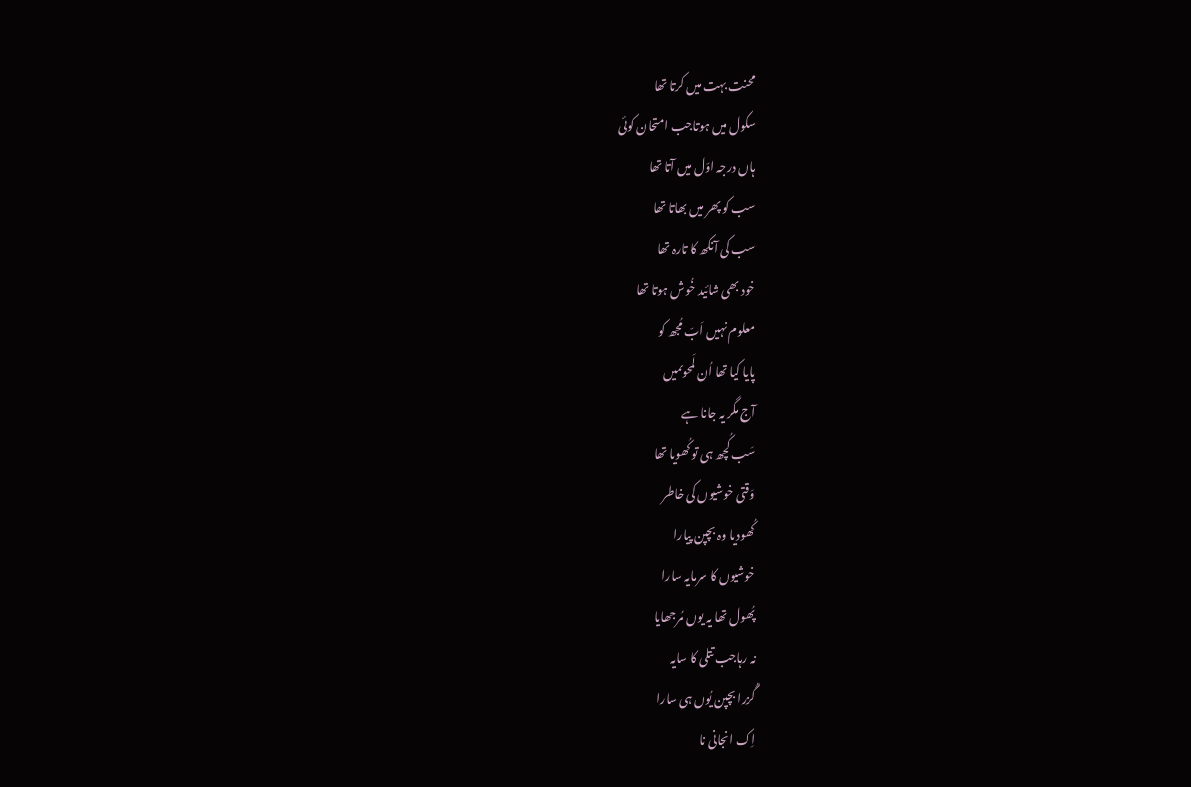محنت بہت میں کرتا تھا
سکول میں ہوتاجب امتحان کوئی
ہاں درجہ اوّل میں آتا تھا
سب کو پھر میں بھاتا تھا
سب کی آنکھ کا تارہ تھا
خود بھی شائید خُوش ہوتا تھا
معلوم نہیں اَبّ مُجھ کو
پایا کیا تھا اُن لَمحوںمیں
آج مگر یہ جانا ہے
سَب کُچھ ہی تو کُھویا تھا
وَقتی خوشیوں کی خاطر
کُھودیا وہ بچپن پیارا
خوشیوں کا سرمایہ سارا
پُھول تھا یہ یوں مُرجھایا
نہ رہاجب تتلی کا سایہ
گُزرا بچپن یُوں ہی سارا
اِک انجانی نا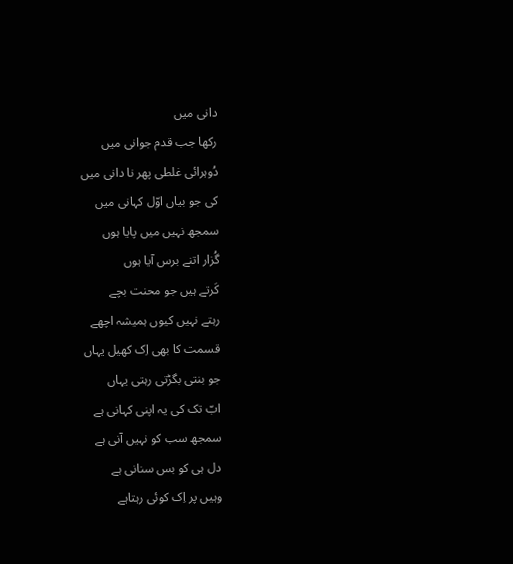دانی میں
رکھا جب قدم جوانی میں
دُوہرائی غلطی پھر نا دانی میں
کی جو بیاں اوّل کہانی میں
سمجھ نہیں میں پایا ہوں
گُزار اتنے برس آیا ہوں
کَرتے ہیں جو محنت بچے
رہتے نہیں کیوں ہمیشہ اچھے
قسمت کا بھی اِک کھیل یہاں
جو بنتی بگڑتی رہتی یہاں
ابّ تک کی یہ اپنی کہانی ہے
سمجھ سب کو نہیں آنی ہے
دل ہی کو بس سنانی ہے
وہیں پر اِک کوئی رہتاہے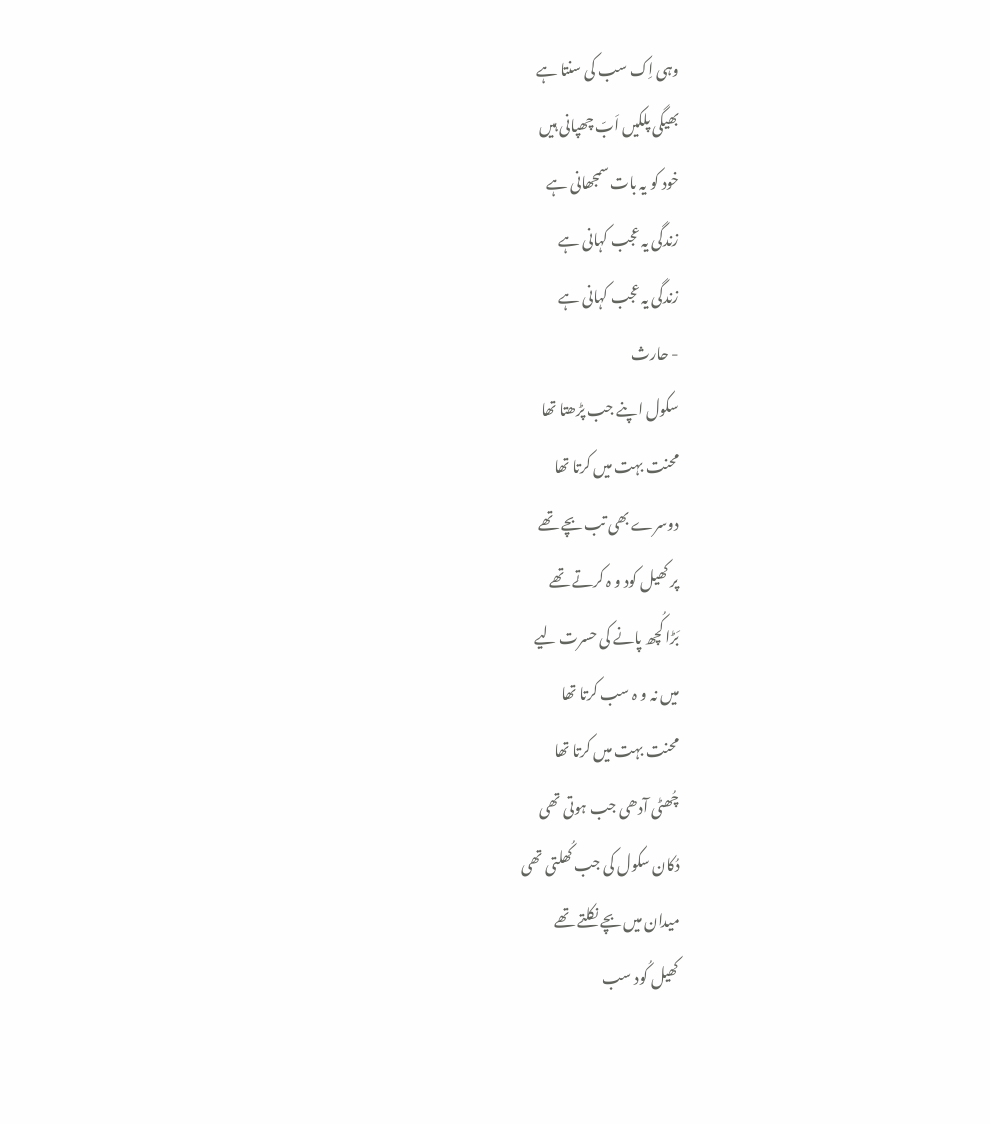وہی اِک سب کی سنتا ہے
بھیگی پلکیں اَبّ چھپانی ہیں
خود کو یہ بات سمجھانی ہے
زندگی یہ عجب کہانی ہے
زندگی یہ عجب کہانی ہے
- حارث
سکول اپنے جب پڑھتا تھا
محنت بہت میں کرتا تھا
دوسرے بھی تب بچے تھے
پر کھیل کود و ہ کرتے تھے
بَڑا کُچھ پانے کی حسرت لیے
میں نہ و ہ سب کرتا تھا
محنت بہت میں کرتا تھا
چُھٹی آدھی جب ہوتی تھی
دُکان سکول کی جب کُھلتی تھی
میدان میں بچے نکلتے تھے
کھیل کُود سب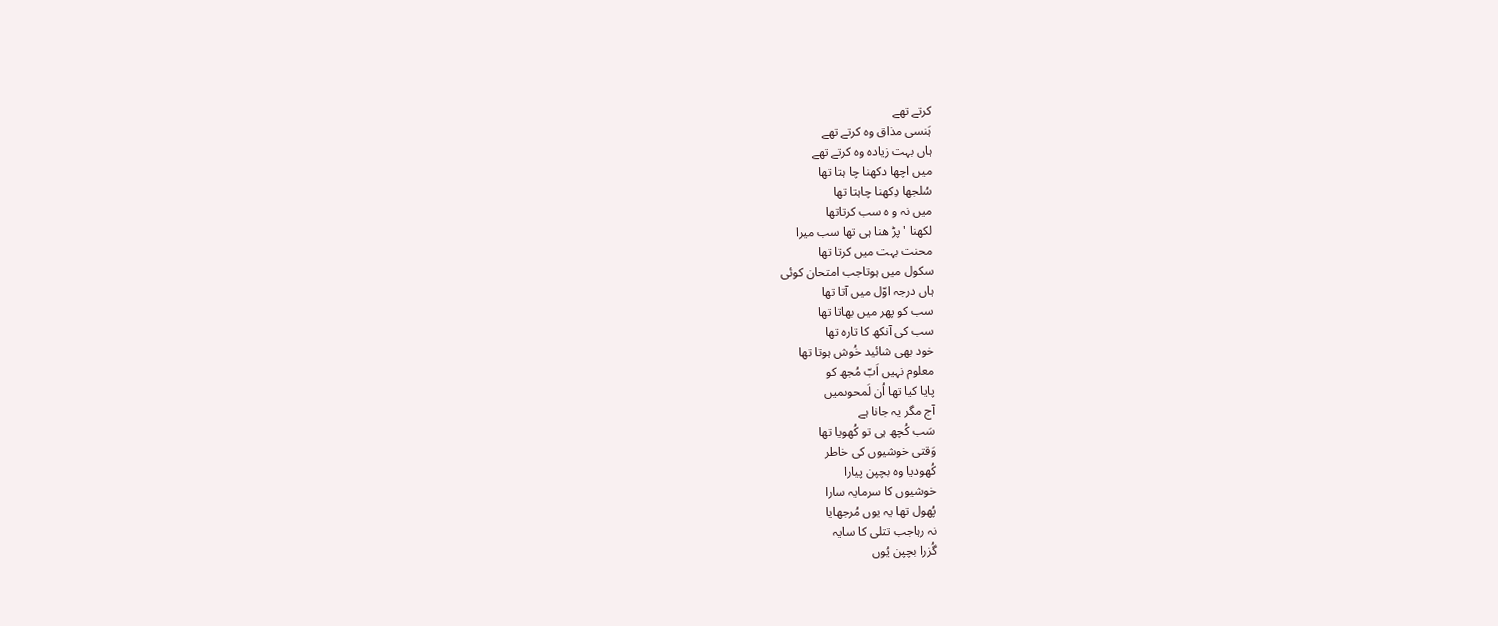کرتے تھے
ہَنسی مذاق وہ کرتے تھے
ہاں بہت زیادہ وہ کرتے تھے
میں اچھا دکھنا چا ہتا تھا
سُلجھا دِکھنا چاہتا تھا
میں نہ و ہ سب کرتاتھا
لکھنا ' پڑ ھنا ہی تھا سب میرا
محنت بہت میں کرتا تھا
سکول میں ہوتاجب امتحان کوئی
ہاں درجہ اوّل میں آتا تھا
سب کو پھر میں بھاتا تھا
سب کی آنکھ کا تارہ تھا
خود بھی شائید خُوش ہوتا تھا
معلوم نہیں اَبّ مُجھ کو
پایا کیا تھا اُن لَمحوںمیں
آج مگر یہ جانا ہے
سَب کُچھ ہی تو کُھویا تھا
وَقتی خوشیوں کی خاطر
کُھودیا وہ بچپن پیارا
خوشیوں کا سرمایہ سارا
پُھول تھا یہ یوں مُرجھایا
نہ رہاجب تتلی کا سایہ
گُزرا بچپن یُوں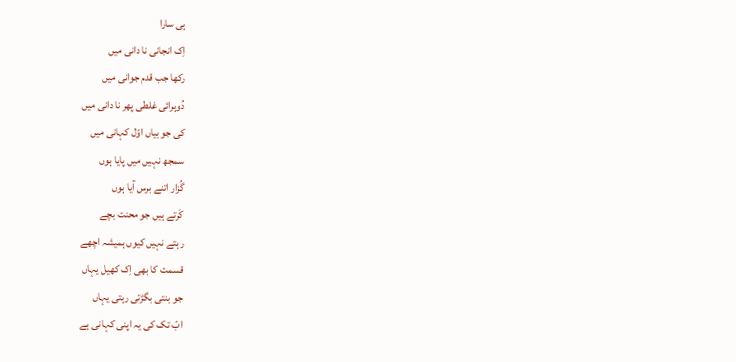ہی سارا
اِک انجانی نا دانی میں
رکھا جب قدم جوانی میں
دُوہرائی غلطی پھر نا دانی میں
کی جو بیاں اوّل کہانی میں
سمجھ نہیں میں پایا ہوں
گُزار اتنے برس آیا ہوں
کَرتے ہیں جو محنت بچے
رہتے نہیں کیوں ہمیشہ اچھے
قسمت کا بھی اِک کھیل یہاں
جو بنتی بگڑتی رہتی یہاں
ابّ تک کی یہ اپنی کہانی ہے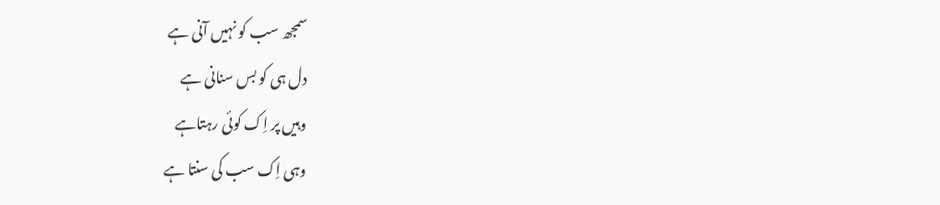سمجھ سب کو نہیں آنی ہے
دل ہی کو بس سنانی ہے
وہیں پر اِک کوئی رہتاہے
وہی اِک سب کی سنتا ہے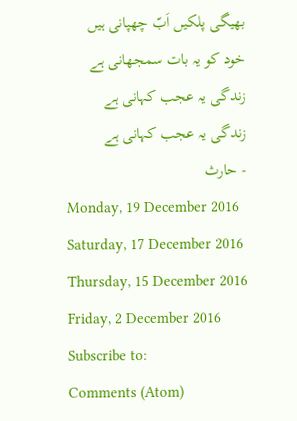بھیگی پلکیں اَبّ چھپانی ہیں
خود کو یہ بات سمجھانی ہے
زندگی یہ عجب کہانی ہے
زندگی یہ عجب کہانی ہے
- حارث
Monday, 19 December 2016
Saturday, 17 December 2016
Thursday, 15 December 2016
Friday, 2 December 2016
Subscribe to:
Comments (Atom)